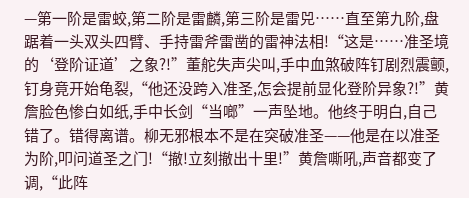—第一阶是雷蛟,第二阶是雷麟,第三阶是雷兕……直至第九阶,盘踞着一头双头四臂、手持雷斧雷凿的雷神法相!“这是……准圣境的‘登阶证道’之象?!”董舵失声尖叫,手中血煞破阵钉剧烈震颤,钉身竟开始龟裂,“他还没跨入准圣,怎会提前显化登阶异象?!”黄詹脸色惨白如纸,手中长剑“当啷”一声坠地。他终于明白,自己错了。错得离谱。柳无邪根本不是在突破准圣——他是在以准圣为阶,叩问道圣之门!“撤!立刻撤出十里!”黄詹嘶吼,声音都变了调,“此阵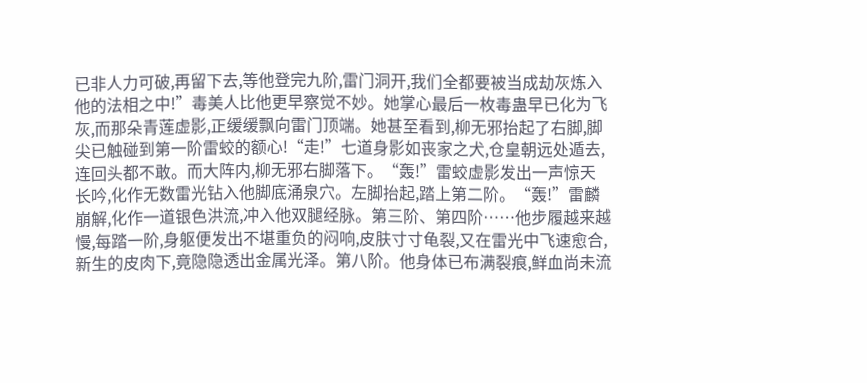已非人力可破,再留下去,等他登完九阶,雷门洞开,我们全都要被当成劫灰炼入他的法相之中!”毒美人比他更早察觉不妙。她掌心最后一枚毒蛊早已化为飞灰,而那朵青莲虚影,正缓缓飘向雷门顶端。她甚至看到,柳无邪抬起了右脚,脚尖已触碰到第一阶雷蛟的额心!“走!”七道身影如丧家之犬,仓皇朝远处遁去,连回头都不敢。而大阵内,柳无邪右脚落下。“轰!”雷蛟虚影发出一声惊天长吟,化作无数雷光钻入他脚底涌泉穴。左脚抬起,踏上第二阶。“轰!”雷麟崩解,化作一道银色洪流,冲入他双腿经脉。第三阶、第四阶……他步履越来越慢,每踏一阶,身躯便发出不堪重负的闷响,皮肤寸寸龟裂,又在雷光中飞速愈合,新生的皮肉下,竟隐隐透出金属光泽。第八阶。他身体已布满裂痕,鲜血尚未流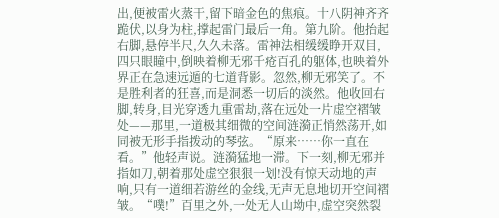出,便被雷火蒸干,留下暗金色的焦痕。十八阴神齐齐跪伏,以身为柱,撑起雷门最后一角。第九阶。他抬起右脚,悬停半尺,久久未落。雷神法相缓缓睁开双目,四只眼瞳中,倒映着柳无邪千疮百孔的躯体,也映着外界正在急速远遁的七道背影。忽然,柳无邪笑了。不是胜利者的狂喜,而是洞悉一切后的淡然。他收回右脚,转身,目光穿透九重雷劫,落在远处一片虚空褶皱处——那里,一道极其细微的空间涟漪正悄然荡开,如同被无形手指拨动的琴弦。“原来……你一直在看。”他轻声说。涟漪猛地一滞。下一刻,柳无邪并指如刀,朝着那处虚空狠狠一划!没有惊天动地的声响,只有一道细若游丝的金线,无声无息地切开空间褶皱。“噗!”百里之外,一处无人山坳中,虚空突然裂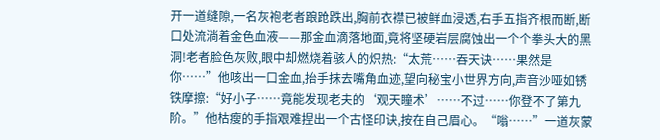开一道缝隙,一名灰袍老者踉跄跌出,胸前衣襟已被鲜血浸透,右手五指齐根而断,断口处流淌着金色血液——那金血滴落地面,竟将坚硬岩层腐蚀出一个个拳头大的黑洞!老者脸色灰败,眼中却燃烧着骇人的炽热:“太荒……吞天诀……果然是你……”他咳出一口金血,抬手抹去嘴角血迹,望向秘宝小世界方向,声音沙哑如锈铁摩擦:“好小子……竟能发现老夫的‘观天瞳术’……不过……你登不了第九阶。”他枯瘦的手指艰难捏出一个古怪印诀,按在自己眉心。“嗡……”一道灰蒙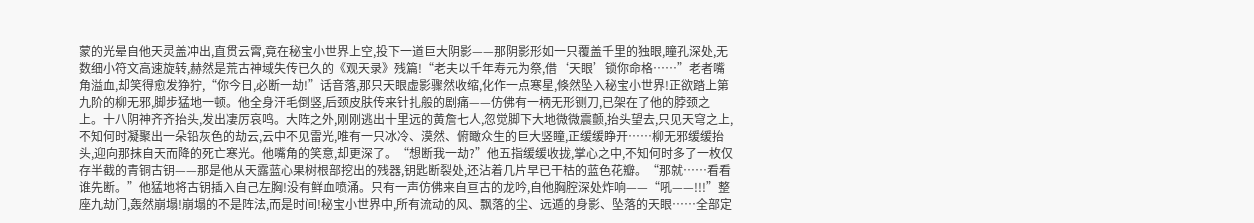蒙的光晕自他天灵盖冲出,直贯云霄,竟在秘宝小世界上空,投下一道巨大阴影——那阴影形如一只覆盖千里的独眼,瞳孔深处,无数细小符文高速旋转,赫然是荒古神域失传已久的《观天录》残篇!“老夫以千年寿元为祭,借‘天眼’锁你命格……”老者嘴角溢血,却笑得愈发狰狞,“你今日,必断一劫!”话音落,那只天眼虚影骤然收缩,化作一点寒星,倏然坠入秘宝小世界!正欲踏上第九阶的柳无邪,脚步猛地一顿。他全身汗毛倒竖,后颈皮肤传来针扎般的剧痛——仿佛有一柄无形铡刀,已架在了他的脖颈之上。十八阴神齐齐抬头,发出凄厉哀鸣。大阵之外,刚刚逃出十里远的黄詹七人,忽觉脚下大地微微震颤,抬头望去,只见天穹之上,不知何时凝聚出一朵铅灰色的劫云,云中不见雷光,唯有一只冰冷、漠然、俯瞰众生的巨大竖瞳,正缓缓睁开……柳无邪缓缓抬头,迎向那抹自天而降的死亡寒光。他嘴角的笑意,却更深了。“想断我一劫?”他五指缓缓收拢,掌心之中,不知何时多了一枚仅存半截的青铜古钥——那是他从天露蓝心果树根部挖出的残器,钥匙断裂处,还沾着几片早已干枯的蓝色花瓣。“那就……看看谁先断。”他猛地将古钥插入自己左胸!没有鲜血喷涌。只有一声仿佛来自亘古的龙吟,自他胸腔深处炸响——“吼——!!!”整座九劫门,轰然崩塌!崩塌的不是阵法,而是时间!秘宝小世界中,所有流动的风、飘落的尘、远遁的身影、坠落的天眼……全部定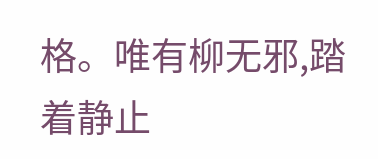格。唯有柳无邪,踏着静止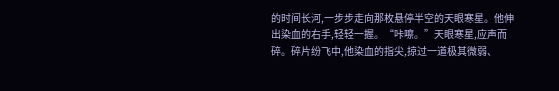的时间长河,一步步走向那枚悬停半空的天眼寒星。他伸出染血的右手,轻轻一握。“咔嚓。”天眼寒星,应声而碎。碎片纷飞中,他染血的指尖,掠过一道极其微弱、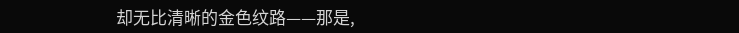却无比清晰的金色纹路——那是,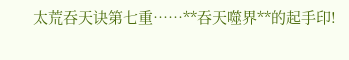太荒吞天诀第七重……**吞天噬界**的起手印!